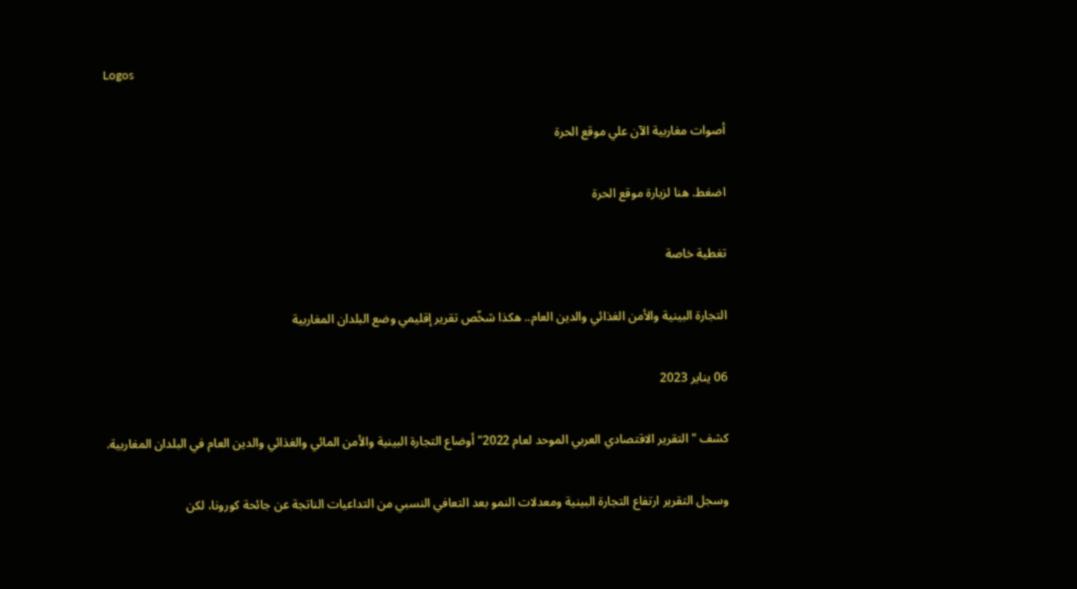Logos

أصوات مغاربية الآن علي موقع الحرة

اضغط. هنا لزيارة موقع الحرة

تغطية خاصة

التجارة البينية والأمن الغذائي والدين العام.. هكذا شخّص تقرير إقليمي وضع البلدان المغاربية

06 يناير 2023

كشف "التقرير الاقتصادي العربي الموحد لعام 2022" أوضاع التجارة البينية والأمن المائي والغذائي والدين العام في البلدان المغاربية.

وسجل التقرير ارتفاع التجارة البينية ومعدلات النمو بعد التعافي النسبي من التداعيات الناتجة عن جائحة كورونا، لكن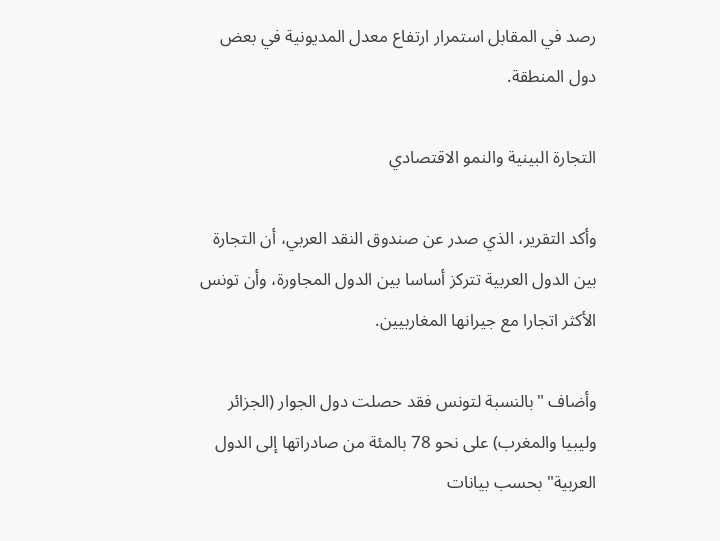رصد في المقابل استمرار ارتفاع معدل المديونية في بعض دول المنطقة.

التجارة البينية والنمو الاقتصادي

وأكد التقرير، الذي صدر عن صندوق النقد العربي، أن التجارة بين الدول العربية تتركز أساسا بين الدول المجاورة، وأن تونس الأكثر اتجارا مع جيرانها المغاربيين.

وأضاف "بالنسبة لتونس فقد حصلت دول الجوار (الجزائر وليبيا والمغرب) على نحو 78 بالمئة من صادراتها إلى الدول العربية" بحسب بيانات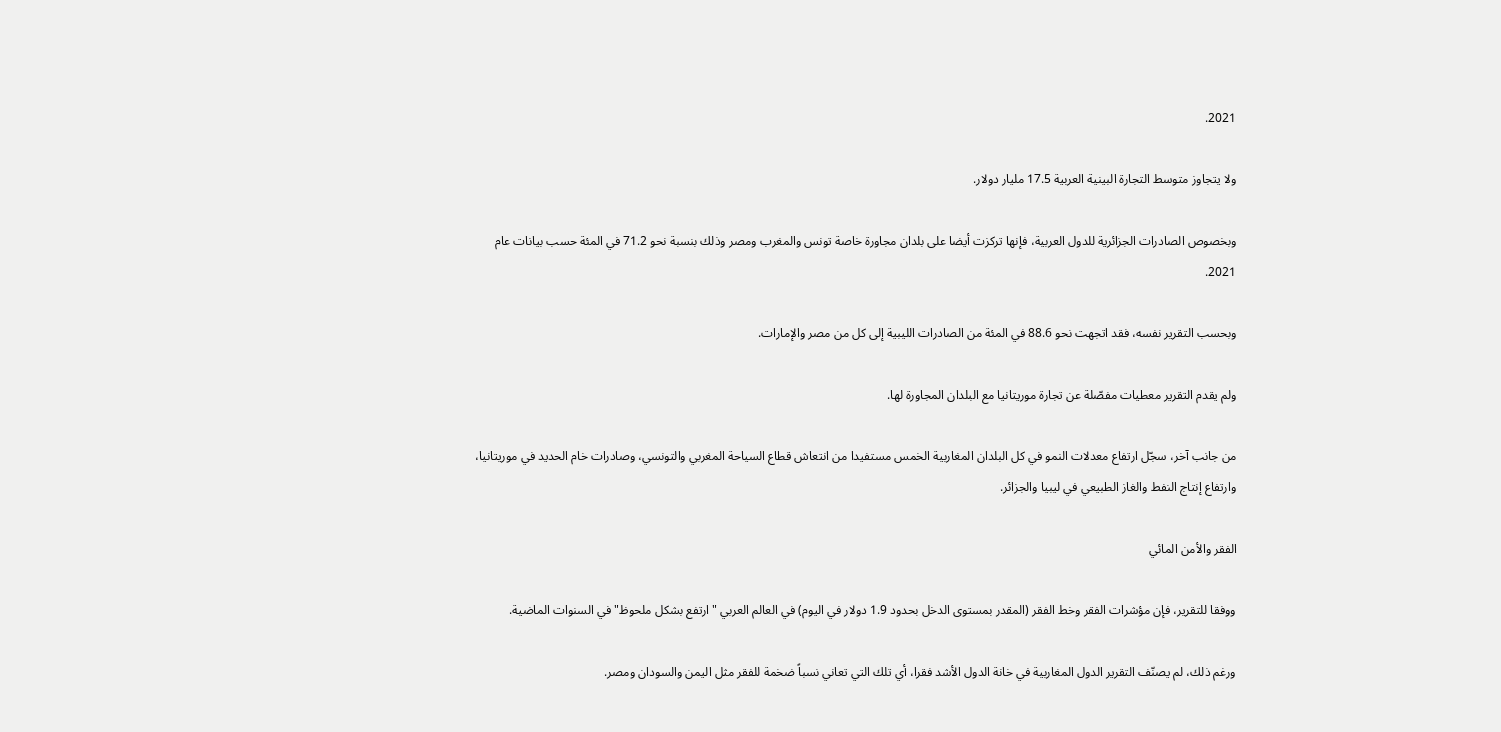2021.

ولا يتجاوز متوسط التجارة البينية العربية 17.5 مليار دولار.

وبخصوص الصادرات الجزائرية للدول العربية، فإنها تركزت أيضا على بلدان مجاورة خاصة تونس والمغرب ومصر وذلك بنسبة نحو 71.2 في المئة حسب بيانات عام 2021.

وبحسب التقرير نفسه، فقد اتجهت نحو 88.6 في المئة من الصادرات الليبية إلى كل من مصر والإمارات.

ولم يقدم التقرير معطيات مفصّلة عن تجارة موريتانيا مع البلدان المجاورة لها.

من جانب آخر، سجّل ارتفاع معدلات النمو في كل البلدان المغاربية الخمس مستفيدا من انتعاش قطاع السياحة المغربي والتونسي، وصادرات خام الحديد في موريتانيا، وارتفاع إنتاج النفط والغاز الطبيعي في ليبيا والجزائر.

الفقر والأمن المائي

ووفقا للتقرير، فإن مؤشرات الفقر وخط الفقر (المقدر بمستوى الدخل بحدود 1.9 دولار في اليوم) في العالم العربي "ارتفع بشكل ملحوظ" في السنوات الماضية.

ورغم ذلك، لم يصنّف التقرير الدول المغاربية في خانة الدول الأشد فقرا، أي تلك التي تعاني نسباً ضخمة للفقر مثل اليمن والسودان ومصر.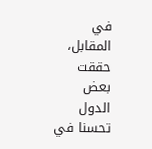في المقابل، حققت بعض الدول تحسنا في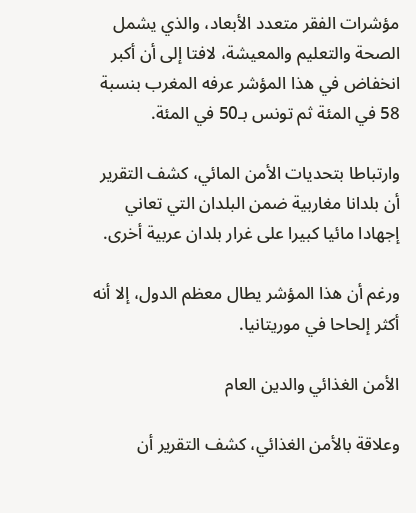مؤشرات الفقر متعدد الأبعاد، والذي يشمل الصحة والتعليم والمعيشة، لافتا إلى أن أكبر انخفاض في هذا المؤشر عرفه المغرب بنسبة 58 في المئة ثم تونس بـ50 في المئة.

وارتباطا بتحديات الأمن المائي، كشف التقرير أن بلدانا مغاربية ضمن البلدان التي تعاني إجهادا مائيا كبيرا على غرار بلدان عربية أخرى.

ورغم أن هذا المؤشر يطال معظم الدول، إلا أنه أكثر إلحاحا في موريتانيا.

الأمن الغذائي والدين العام

وعلاقة بالأمن الغذائي، كشف التقرير أن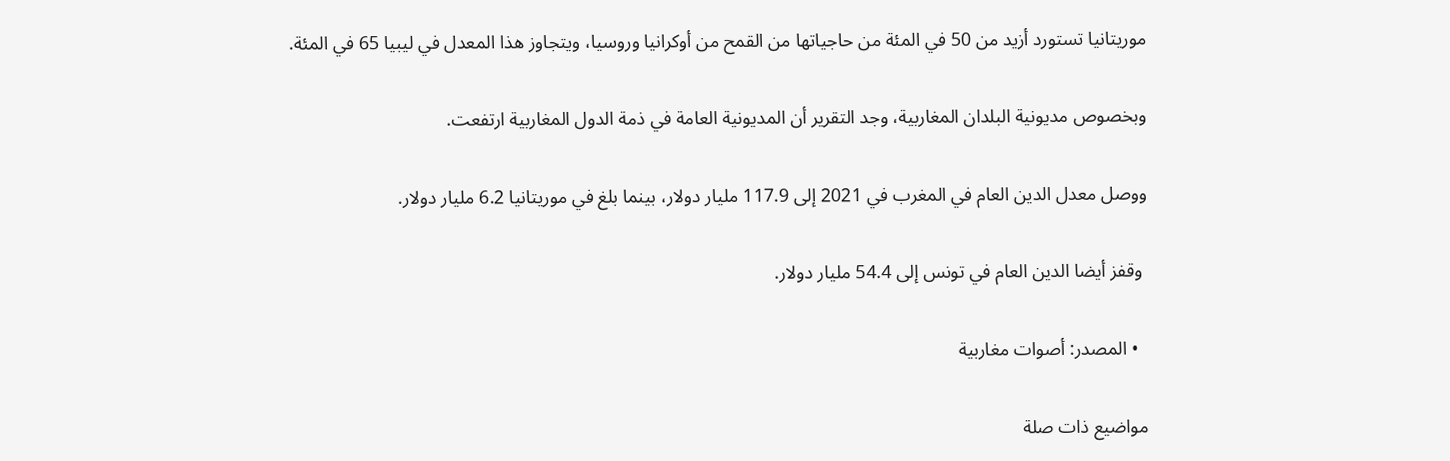موريتانيا تستورد أزيد من 50 في المئة من حاجياتها من القمح من أوكرانيا وروسيا، ويتجاوز هذا المعدل في ليبيا 65 في المئة.

وبخصوص مديونية البلدان المغاربية، وجد التقرير أن المديونية العامة في ذمة الدول المغاربية ارتفعت.

ووصل معدل الدين العام في المغرب في 2021 إلى 117.9 مليار دولار، بينما بلغ في موريتانيا 6.2 مليار دولار.

 وقفز أيضا الدين العام في تونس إلى 54.4 مليار دولار.

  • المصدر: أصوات مغاربية

مواضيع ذات صلة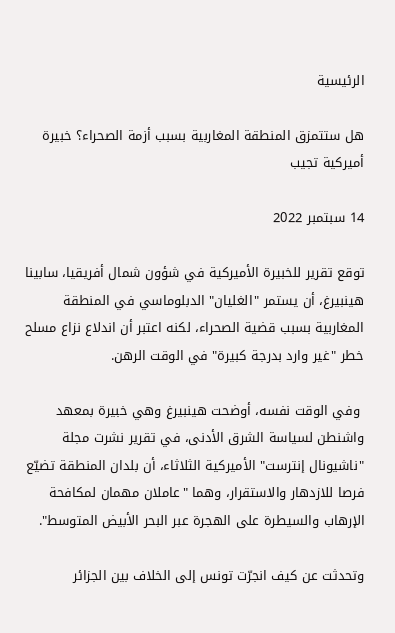الرئيسية

هل ستتمزق المنطقة المغاربية بسبب أزمة الصحراء؟ خبيرة أميركية تجيب

14 سبتمبر 2022

توقع تقرير للخبيرة الأميركية في شؤون شمال أفريقيا، سابينا هينبيرغ، أن يستمر "الغليان" الدبلوماسي في المنطقة المغاربية بسبب قضية الصحراء، لكنه اعتبر أن اندلاع نزاع مسلح خطر "غير وارد بدرجة كبيرة" في الوقت الرهن.

 وفي الوقت نفسه، أوضحت هينبيرغ وهي خبيرة بمعهد واشنطن لسياسة الشرق الأدنى، في تقرير نشرت مجلة "ناشيونال إنترست" الأميركية الثلاثاء، أن بلدان المنطقة تضيّع فرصا للازدهار والاستقرار، وهما "عاملان مهمان لمكافحة الإرهاب والسيطرة على الهجرة عبر البحر الأبيض المتوسط".

وتحدثت عن كيف انجرّت تونس إلى الخلاف بين الجزائر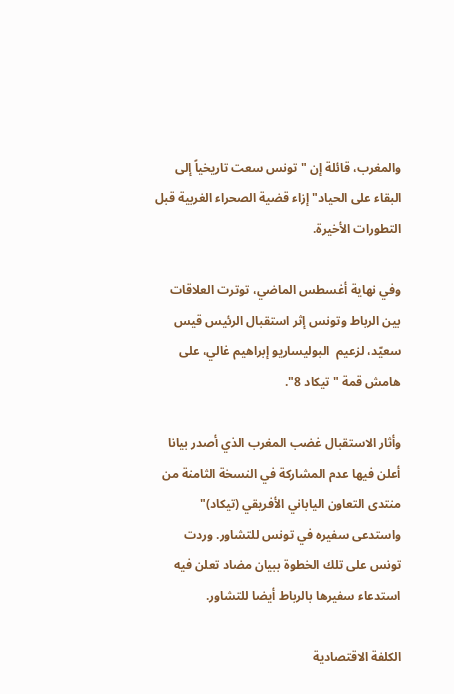والمغرب، قائلة إن "تونس سعت تاريخياً إلى البقاء على الحياد" إزاء قضية الصحراء الغربية قبل التطورات الأخيرة.

وفي نهاية أغسطس الماضي، توترت العلاقات بين الرباط وتونس إثر استقبال الرئيس قيس سعيّد، لزعيم  البوليساريو إبراهيم غالي، على هامش قمة "تيكاد 8".

وأثار الاستقبال غضب المغرب الذي أصدر بيانا أعلن فيها عدم المشاركة في النسخة الثامنة من منتدى التعاون الياباني الأفريقي (تيكاد)" واستدعى سفيره في تونس للتشاور. وردت تونس على تلك الخطوة ببيان مضاد تعلن فيه استدعاء سفيرها بالرباط أيضا للتشاور.

الكلفة الاقتصادية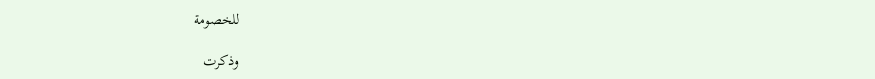للخصومة

وذكرت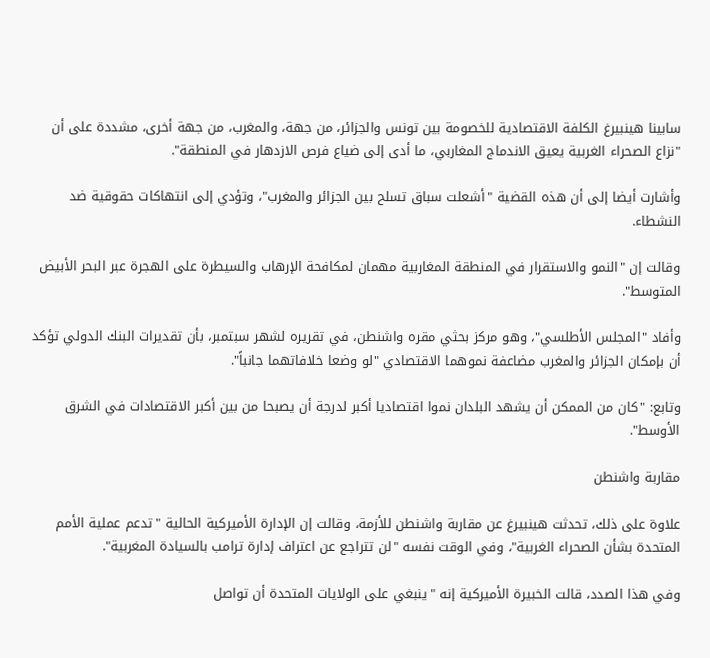سابينا هينبيرغ الكلفة الاقتصادية للخصومة بين تونس والجزائر، من جهة، والمغرب، من جهة أخرى، مشددة على أن "نزاع الصحراء الغربية يعيق الاندماج المغاربي، ما أدى إلى ضياع فرص الازدهار في المنطقة".

وأشارت أيضا إلى أن هذه القضية "أشعلت سباق تسلح بين الجزائر والمغرب"، وتؤدي إلى انتهاكات حقوقية ضد النشطاء.

وقالت إن "النمو والاستقرار في المنطقة المغاربية مهمان لمكافحة الإرهاب والسيطرة على الهجرة عبر البحر الأبيض المتوسط".

وأفاد "المجلس الأطلسي"، وهو مركز بحثي مقره واشنطن، في تقريره لشهر سبتمبر، بأن تقديرات البنك الدولي تؤكد أن بإمكان الجزائر والمغرب مضاعفة نموهما الاقتصادي "لو وضعا خلافاتهما جانباً".

وتابع: "كان من الممكن أن يشهد البلدان نموا اقتصاديا أكبر لدرجة أن يصبحا من بين أكبر الاقتصادات في الشرق الأوسط".

مقاربة واشنطن

علاوة على ذلك، تحدثت هينبيرغ عن مقاربة واشنطن للأزمة، وقالت إن الإدارة الأميركية الحالية "تدعم عملية الأمم المتحدة بشأن الصحراء الغربية"، وفي الوقت نفسه "لن تتراجع عن اعتراف إدارة ترامب بالسيادة المغربية".

وفي هذا الصدد، قالت الخبيرة الأميركية إنه "ينبغي على الولايات المتحدة أن تواصل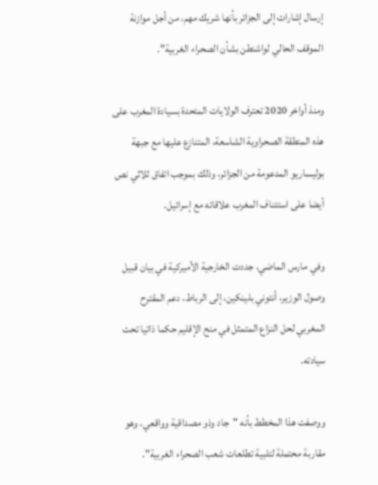إرسال إشارات إلى الجزائر بأنها شريك مهم، من أجل موازنة الموقف الحالي لواشنطن بشأن الصحراء الغربية".

ومنذ أواخر 2020 تعترف الولايات المتحدة بسيادة المغرب على هذه المنطقة الصحراوية الشاسعة، المتنازع عليها مع جبهة بوليساريو المدعومة من الجزائر، وذلك بموجب اتفاق ثلاثي نص أيضا على استئناف المغرب علاقاته مع إسرائيل.

وفي مارس الماضي، جددت الخارجية الأميركية في بيان قبيل وصول الوزير، أنتوني بلينكين، إلى الرباط، دعم المقترح المغربي لحل النزاع المتمثل في منح الإقليم حكما ذاتيا تحت سيادته.

ووصفت هذا المخطط بأنه "جاد وذو مصداقية وواقعي، وهو مقاربة محتملة لتلبية تطلعات شعب الصحراء الغربية".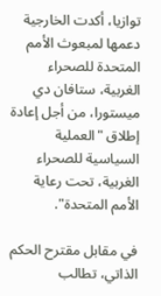توازيا، أكدت الخارجية دعمها لمبعوث الأمم المتحدة للصحراء الغربية، ستافان دي ميستورا، من أجل إعادة إطلاق "العملية السياسية للصحراء الغربية، تحت رعاية الأمم المتحدة".

في مقابل مقترح الحكم الذاتي، تطالب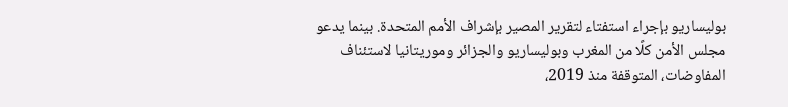بوليساريو بإجراء استفتاء لتقرير المصير بإشراف الأمم المتحدة. بينما يدعو مجلس الأمن كلًا من المغرب وبوليساريو والجزائر وموريتانيا لاستئناف المفاوضات، المتوقفة منذ 2019،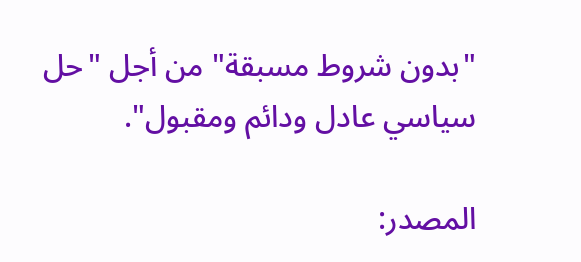"بدون شروط مسبقة" من أجل "حل سياسي عادل ودائم ومقبول".

المصدر: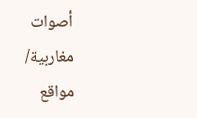أصوات مغاربية/ مواقع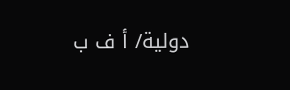دولية/ أ ف ب